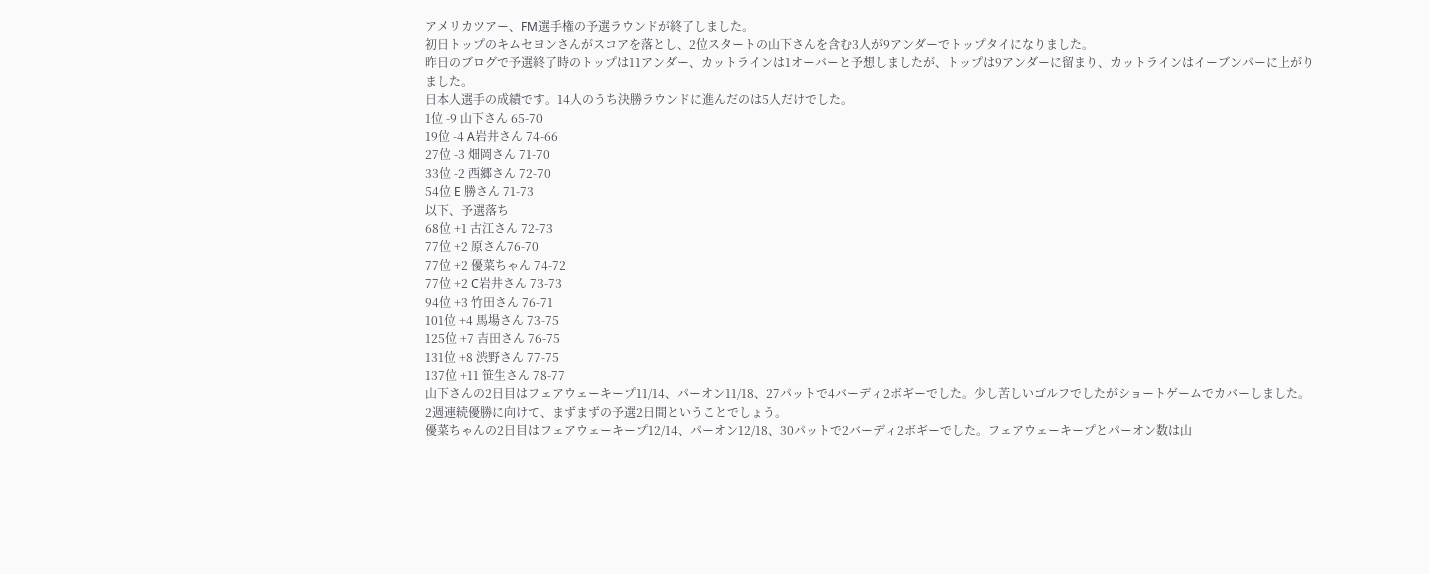アメリカツアー、FM選手権の予選ラウンドが終了しました。
初日トップのキムセヨンさんがスコアを落とし、2位スタートの山下さんを含む3人が9アンダーでトップタイになりました。
昨日のブログで予選終了時のトップは11アンダー、カットラインは1オーバーと予想しましたが、トップは9アンダーに留まり、カットラインはイーブンパーに上がりました。
日本人選手の成績です。14人のうち決勝ラウンドに進んだのは5人だけでした。
1位 -9 山下さん 65-70
19位 -4 A岩井さん 74-66
27位 -3 畑岡さん 71-70
33位 -2 西郷さん 72-70
54位 E 勝さん 71-73
以下、予選落ち
68位 +1 古江さん 72-73
77位 +2 原さん76-70
77位 +2 優菜ちゃん 74-72
77位 +2 C岩井さん 73-73
94位 +3 竹田さん 76-71
101位 +4 馬場さん 73-75
125位 +7 吉田さん 76-75
131位 +8 渋野さん 77-75
137位 +11 笹生さん 78-77
山下さんの2日目はフェアウェーキープ11/14、パーオン11/18、27パットで4バーディ2ボギーでした。少し苦しいゴルフでしたがショートゲームでカバーしました。2週連続優勝に向けて、まずまずの予選2日間ということでしょう。
優菜ちゃんの2日目はフェアウェーキープ12/14、パーオン12/18、30パットで2バーディ2ボギーでした。フェアウェーキープとパーオン数は山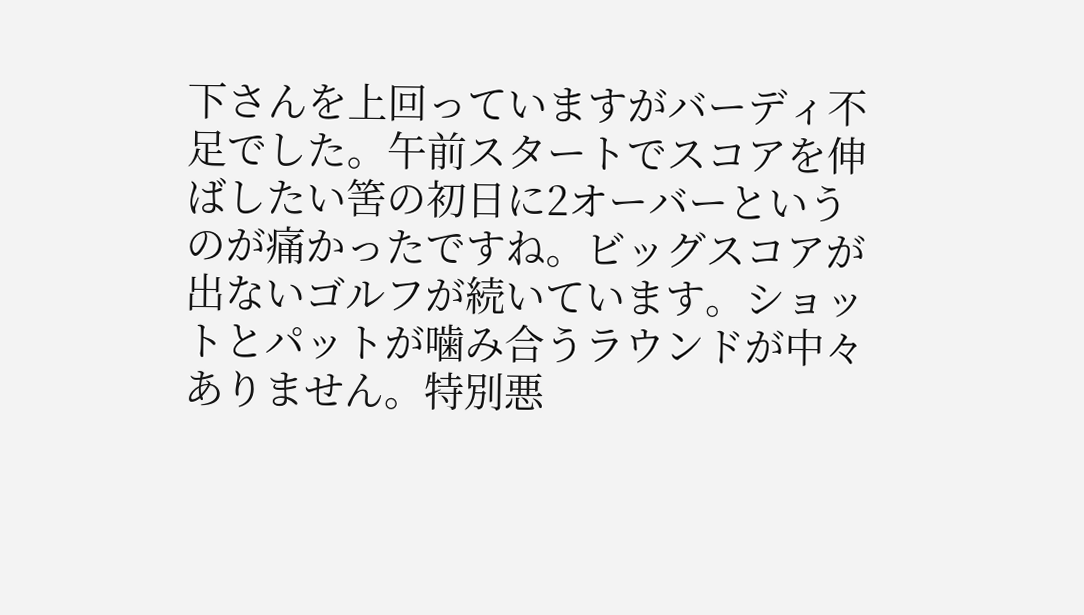下さんを上回っていますがバーディ不足でした。午前スタートでスコアを伸ばしたい筈の初日に2オーバーというのが痛かったですね。ビッグスコアが出ないゴルフが続いています。ショットとパットが噛み合うラウンドが中々ありません。特別悪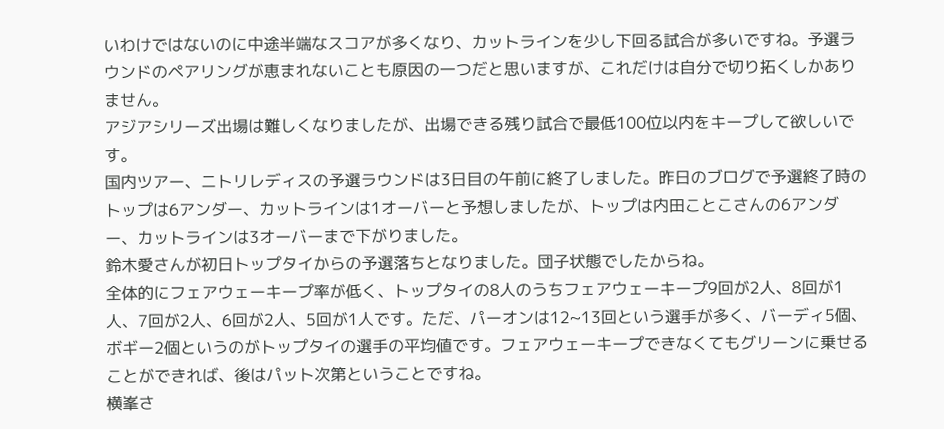いわけではないのに中途半端なスコアが多くなり、カットラインを少し下回る試合が多いですね。予選ラウンドのペアリングが恵まれないことも原因の一つだと思いますが、これだけは自分で切り拓くしかありません。
アジアシリーズ出場は難しくなりましたが、出場できる残り試合で最低100位以内をキープして欲しいです。
国内ツアー、ニトリレディスの予選ラウンドは3日目の午前に終了しました。昨日のブログで予選終了時のトップは6アンダー、カットラインは1オーバーと予想しましたが、トップは内田ことこさんの6アンダー、カットラインは3オーバーまで下がりました。
鈴木愛さんが初日トップタイからの予選落ちとなりました。団子状態でしたからね。
全体的にフェアウェーキープ率が低く、トップタイの8人のうちフェアウェーキープ9回が2人、8回が1人、7回が2人、6回が2人、5回が1人です。ただ、パーオンは12~13回という選手が多く、バーディ5個、ボギー2個というのがトップタイの選手の平均値です。フェアウェーキープできなくてもグリーンに乗せることができれば、後はパット次第ということですね。
横峯さ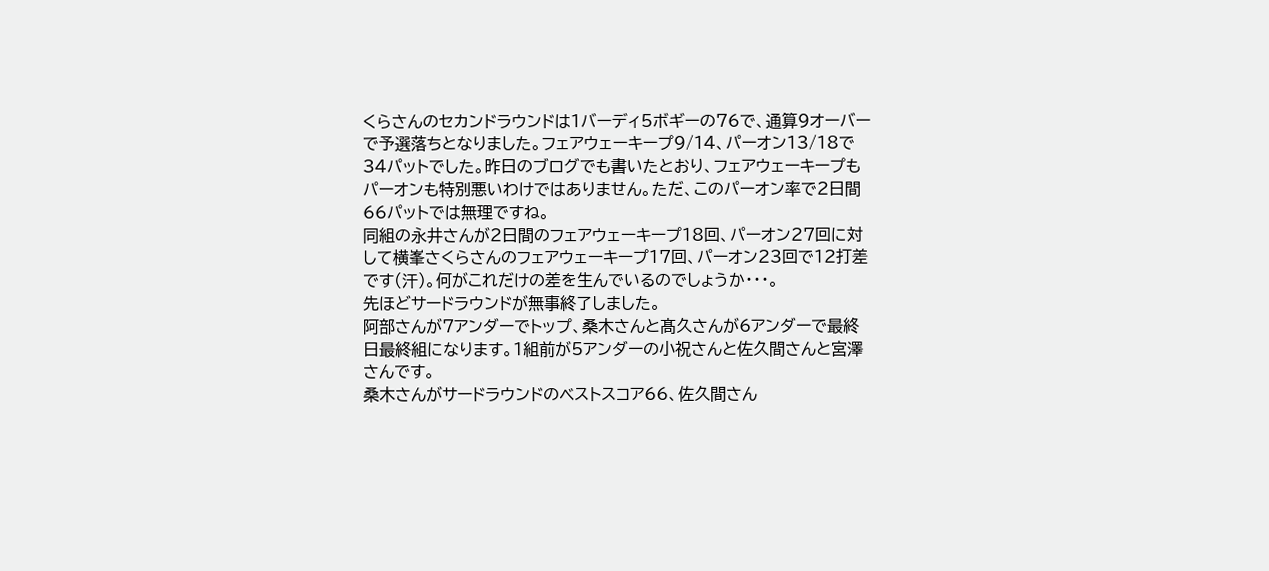くらさんのセカンドラウンドは1バーディ5ボギーの76で、通算9オーバーで予選落ちとなりました。フェアウェーキープ9/14、パーオン13/18で34パットでした。昨日のブログでも書いたとおり、フェアウェーキープもパーオンも特別悪いわけではありません。ただ、このパーオン率で2日間66パットでは無理ですね。
同組の永井さんが2日間のフェアウェーキープ18回、パーオン27回に対して横峯さくらさんのフェアウェーキープ17回、パーオン23回で12打差です(汗)。何がこれだけの差を生んでいるのでしょうか・・・。
先ほどサードラウンドが無事終了しました。
阿部さんが7アンダーでトップ、桑木さんと髙久さんが6アンダーで最終日最終組になります。1組前が5アンダーの小祝さんと佐久間さんと宮澤さんです。
桑木さんがサードラウンドのベストスコア66、佐久間さん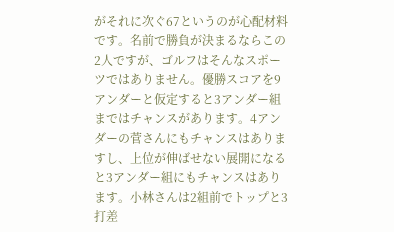がそれに次ぐ67というのが心配材料です。名前で勝負が決まるならこの2人ですが、ゴルフはそんなスポーツではありません。優勝スコアを9アンダーと仮定すると3アンダー組まではチャンスがあります。4アンダーの菅さんにもチャンスはありますし、上位が伸ばせない展開になると3アンダー組にもチャンスはあります。小林さんは2組前でトップと3打差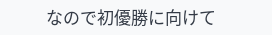なので初優勝に向けて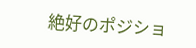絶好のポジショ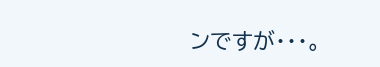ンですが・・・。